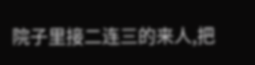院子里接二连三的来人,把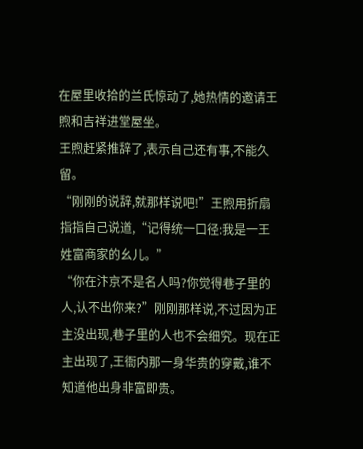在屋里收拾的兰氏惊动了,她热情的邀请王煦和吉祥进堂屋坐。
王煦赶紧推辞了,表示自己还有事,不能久留。
“刚刚的说辞,就那样说吧!”王煦用折扇指指自己说道,“记得统一口径:我是一王姓富商家的幺儿。”
“你在汴京不是名人吗?你觉得巷子里的人,认不出你来?”刚刚那样说,不过因为正主没出现,巷子里的人也不会细究。现在正主出现了,王衙内那一身华贵的穿戴,谁不知道他出身非富即贵。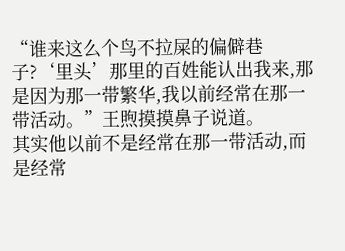“谁来这么个鸟不拉屎的偏僻巷子?‘里头’那里的百姓能认出我来,那是因为那一带繁华,我以前经常在那一带活动。”王煦摸摸鼻子说道。
其实他以前不是经常在那一带活动,而是经常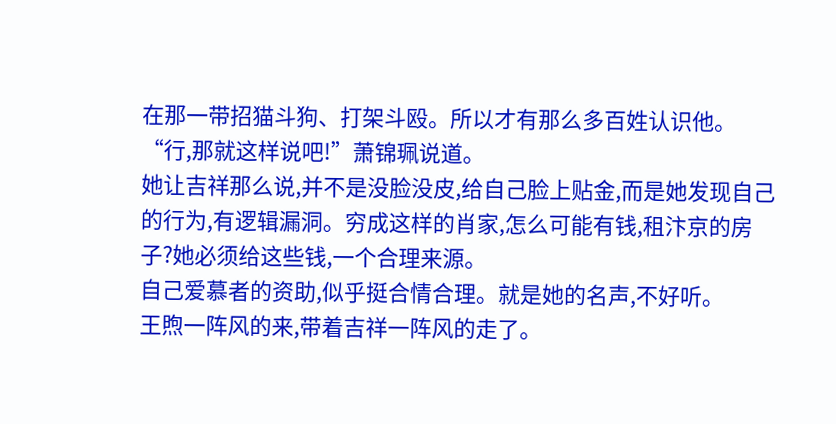在那一带招猫斗狗、打架斗殴。所以才有那么多百姓认识他。
“行,那就这样说吧!”萧锦珮说道。
她让吉祥那么说,并不是没脸没皮,给自己脸上贴金,而是她发现自己的行为,有逻辑漏洞。穷成这样的肖家,怎么可能有钱,租汴京的房子?她必须给这些钱,一个合理来源。
自己爱慕者的资助,似乎挺合情合理。就是她的名声,不好听。
王煦一阵风的来,带着吉祥一阵风的走了。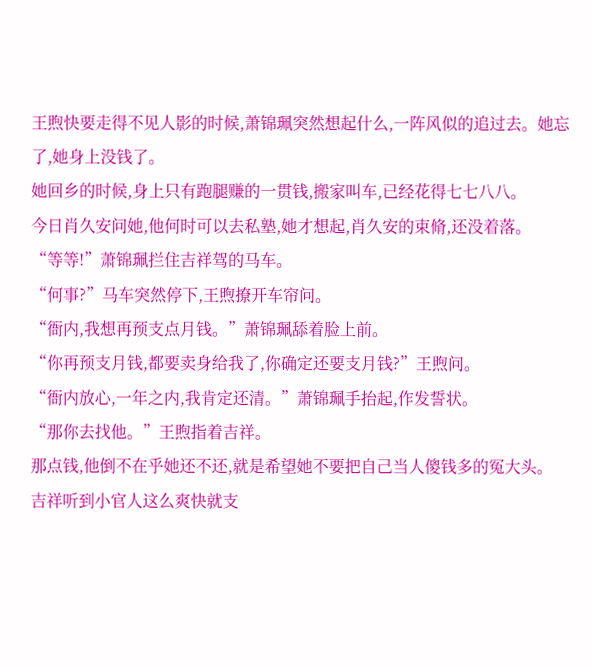王煦快要走得不见人影的时候,萧锦珮突然想起什么,一阵风似的追过去。她忘了,她身上没钱了。
她回乡的时候,身上只有跑腿赚的一贯钱,搬家叫车,已经花得七七八八。
今日肖久安问她,他何时可以去私塾,她才想起,肖久安的束脩,还没着落。
“等等!”萧锦珮拦住吉祥驾的马车。
“何事?”马车突然停下,王煦撩开车帘问。
“衙内,我想再预支点月钱。”萧锦珮舔着脸上前。
“你再预支月钱,都要卖身给我了,你确定还要支月钱?”王煦问。
“衙内放心,一年之内,我肯定还清。”萧锦珮手抬起,作发誓状。
“那你去找他。”王煦指着吉祥。
那点钱,他倒不在乎她还不还,就是希望她不要把自己当人傻钱多的冤大头。
吉祥听到小官人这么爽快就支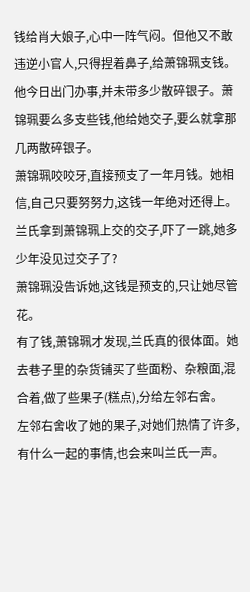钱给肖大娘子,心中一阵气闷。但他又不敢违逆小官人,只得捏着鼻子,给萧锦珮支钱。
他今日出门办事,并未带多少散碎银子。萧锦珮要么多支些钱,他给她交子,要么就拿那几两散碎银子。
萧锦珮咬咬牙,直接预支了一年月钱。她相信,自己只要努努力,这钱一年绝对还得上。
兰氏拿到萧锦珮上交的交子,吓了一跳,她多少年没见过交子了?
萧锦珮没告诉她,这钱是预支的,只让她尽管花。
有了钱,萧锦珮才发现,兰氏真的很体面。她去巷子里的杂货铺买了些面粉、杂粮面,混合着,做了些果子(糕点),分给左邻右舍。
左邻右舍收了她的果子,对她们热情了许多,有什么一起的事情,也会来叫兰氏一声。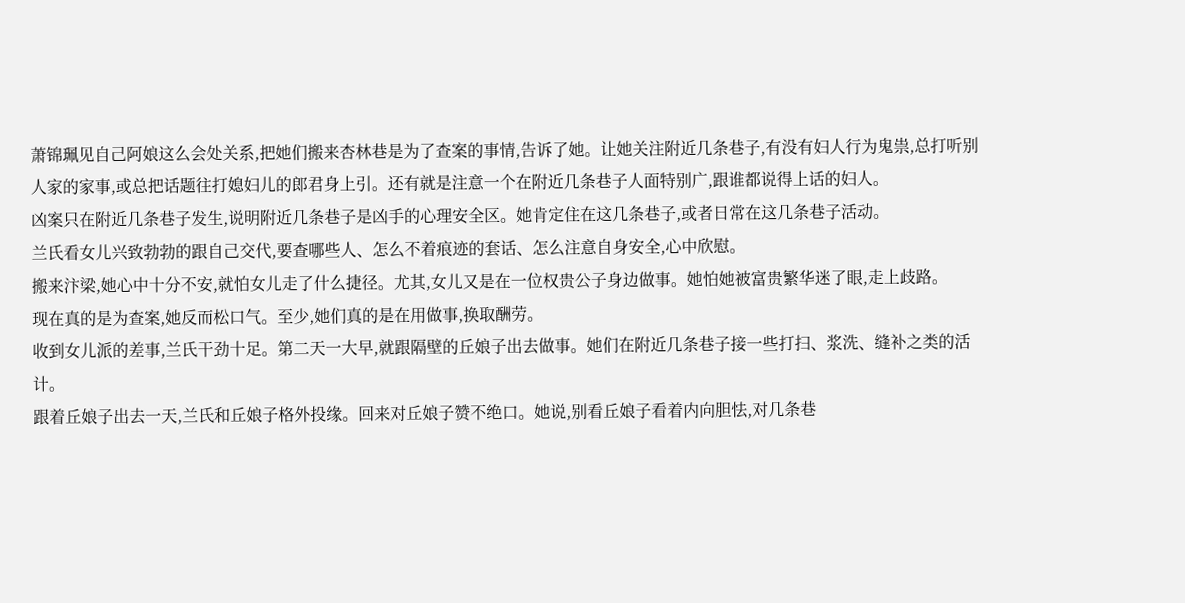萧锦珮见自己阿娘这么会处关系,把她们搬来杏林巷是为了查案的事情,告诉了她。让她关注附近几条巷子,有没有妇人行为鬼祟,总打听别人家的家事,或总把话题往打媳妇儿的郎君身上引。还有就是注意一个在附近几条巷子人面特别广,跟谁都说得上话的妇人。
凶案只在附近几条巷子发生,说明附近几条巷子是凶手的心理安全区。她肯定住在这几条巷子,或者日常在这几条巷子活动。
兰氏看女儿兴致勃勃的跟自己交代,要查哪些人、怎么不着痕迹的套话、怎么注意自身安全,心中欣慰。
搬来汴梁,她心中十分不安,就怕女儿走了什么捷径。尤其,女儿又是在一位权贵公子身边做事。她怕她被富贵繁华迷了眼,走上歧路。
现在真的是为查案,她反而松口气。至少,她们真的是在用做事,换取酬劳。
收到女儿派的差事,兰氏干劲十足。第二天一大早,就跟隔壁的丘娘子出去做事。她们在附近几条巷子接一些打扫、浆洗、缝补之类的活计。
跟着丘娘子出去一天,兰氏和丘娘子格外投缘。回来对丘娘子赞不绝口。她说,别看丘娘子看着内向胆怯,对几条巷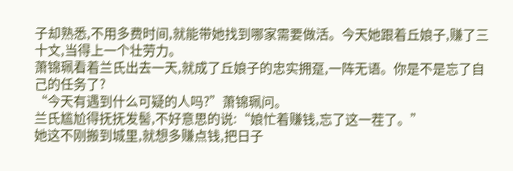子却熟悉,不用多费时间,就能带她找到哪家需要做活。今天她跟着丘娘子,赚了三十文,当得上一个壮劳力。
萧锦珮看着兰氏出去一天,就成了丘娘子的忠实拥趸,一阵无语。你是不是忘了自己的任务了?
“今天有遇到什么可疑的人吗?”萧锦珮问。
兰氏尴尬得抚抚发髻,不好意思的说:“娘忙着赚钱,忘了这一茬了。”
她这不刚搬到城里,就想多赚点钱,把日子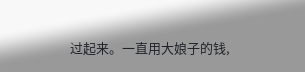过起来。一直用大娘子的钱,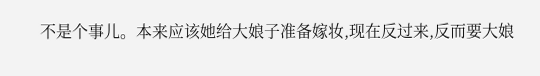不是个事儿。本来应该她给大娘子准备嫁妆,现在反过来,反而要大娘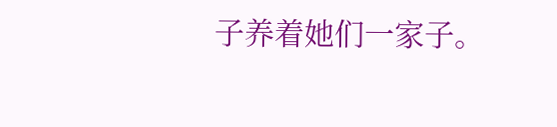子养着她们一家子。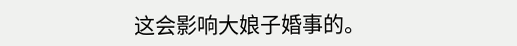这会影响大娘子婚事的。